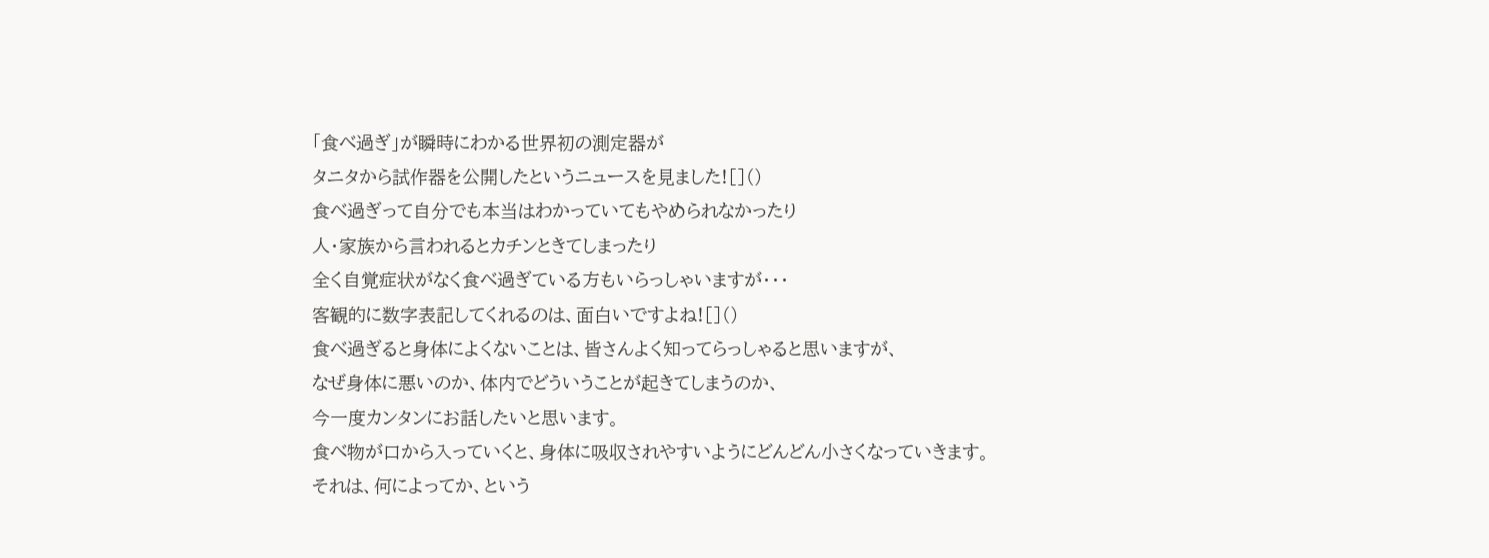「食べ過ぎ」が瞬時にわかる世界初の測定器が
タニタから試作器を公開したというニュースを見ました![]()
食べ過ぎって自分でも本当はわかっていてもやめられなかったり
人・家族から言われるとカチンときてしまったり
全く自覚症状がなく食べ過ぎている方もいらっしゃいますが・・・
客観的に数字表記してくれるのは、面白いですよね![]()
食べ過ぎると身体によくないことは、皆さんよく知ってらっしゃると思いますが、
なぜ身体に悪いのか、体内でどういうことが起きてしまうのか、
今一度カンタンにお話したいと思います。
食べ物が口から入っていくと、身体に吸収されやすいようにどんどん小さくなっていきます。
それは、何によってか、という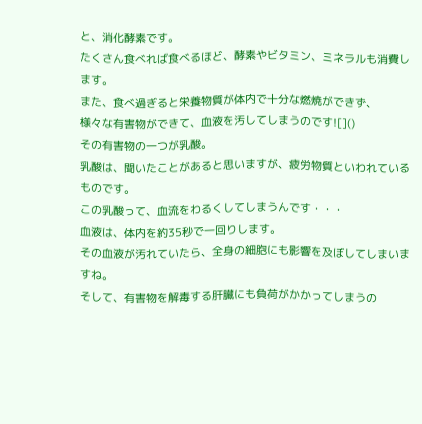と、消化酵素です。
たくさん食べれば食べるほど、酵素やビタミン、ミネラルも消費します。
また、食べ過ぎると栄養物質が体内で十分な燃焼ができず、
様々な有害物ができて、血液を汚してしまうのです![]()
その有害物の一つが乳酸。
乳酸は、聞いたことがあると思いますが、疲労物質といわれているものです。
この乳酸って、血流をわるくしてしまうんです・・・
血液は、体内を約35秒で一回りします。
その血液が汚れていたら、全身の細胞にも影響を及ぼしてしまいますね。
そして、有害物を解毒する肝臓にも負荷がかかってしまうの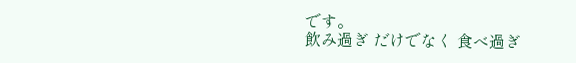です。
飲み過ぎ だけでなく 食べ過ぎ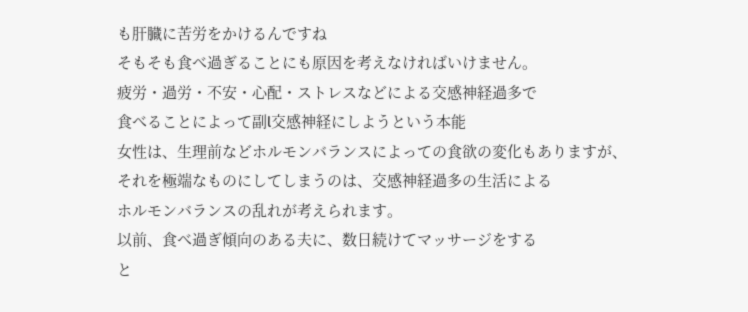も肝臓に苦労をかけるんですね
そもそも食べ過ぎることにも原因を考えなければいけません。
疲労・過労・不安・心配・ストレスなどによる交感神経過多で
食べることによって副l交感神経にしようという本能
女性は、生理前などホルモンバランスによっての食欲の変化もありますが、
それを極端なものにしてしまうのは、交感神経過多の生活による
ホルモンバランスの乱れが考えられます。
以前、食べ過ぎ傾向のある夫に、数日続けてマッサージをする
と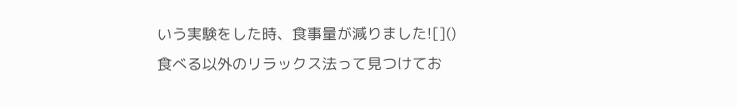いう実験をした時、食事量が減りました![]()
食べる以外のリラックス法って見つけてお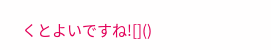くとよいですね![]()